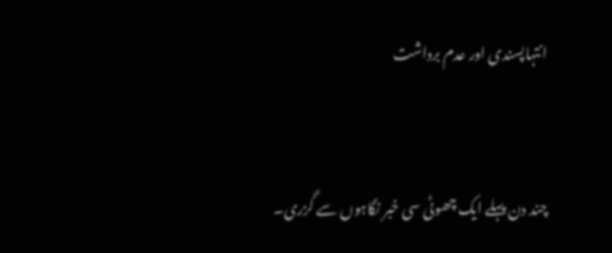انتہاپسندی اور عدم برداشت


چند دن پہلے ایک چھوٹی سی خبر نگاہوں سے گزری۔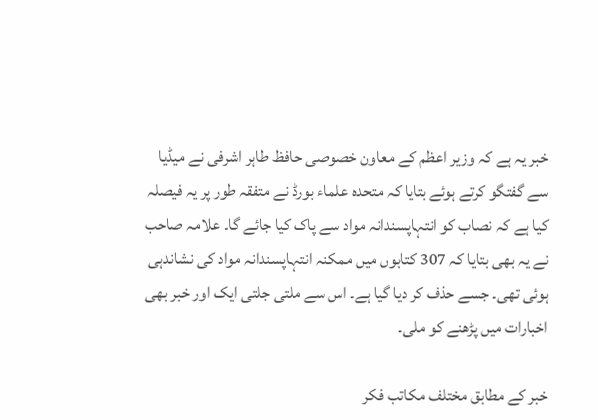خبر یہ ہے کہ وزیر اعظم کے معاون خصوصی حافظ طاہر اشرفی نے میڈیا سے گفتگو کرتے ہوئے بتایا کہ متحدہ علماء بورڈ نے متفقہ طور پر یہ فیصلہ کیا ہے کہ نصاب کو انتہاپسندانہ مواد سے پاک کیا جائے گا۔ علامہ صاحب نے یہ بھی بتایا کہ 307 کتابوں میں ممکنہ انتہاپسندانہ مواد کی نشاندہی ہوئی تھی۔ جسے حذف کر دیا گیا ہے۔ اس سے ملتی جلتی ایک اور خبر بھی اخبارات میں پڑھنے کو ملی۔

خبر کے مطابق مختلف مکاتب فکر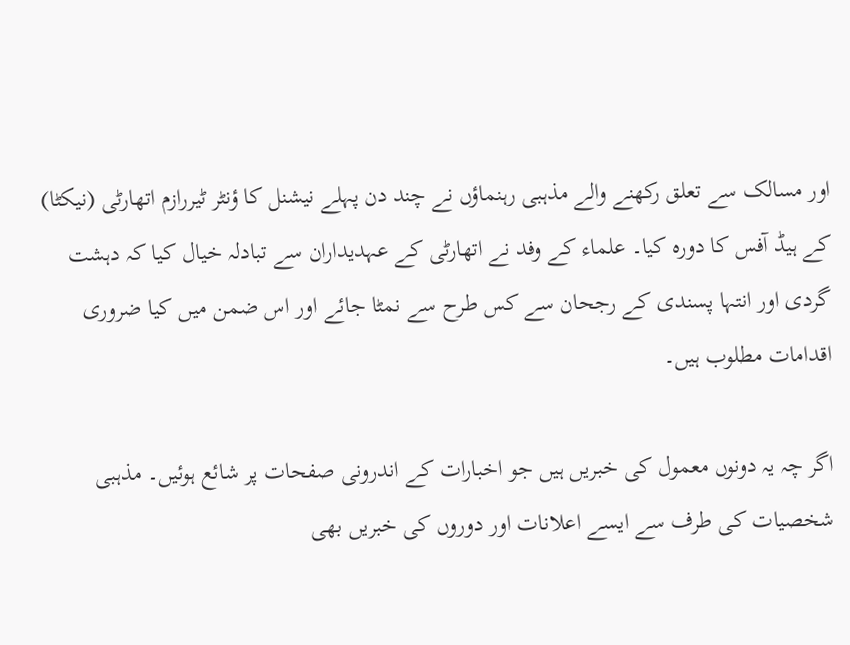اور مسالک سے تعلق رکھنے والے مذہبی رہنماؤں نے چند دن پہلے نیشنل کا ؤنٹر ٹیررازم اتھارٹی (نیکٹا) کے ہیڈ آفس کا دورہ کیا۔ علماء کے وفد نے اتھارٹی کے عہدیداران سے تبادلہ خیال کیا کہ دہشت گردی اور انتہا پسندی کے رجحان سے کس طرح سے نمٹا جائے اور اس ضمن میں کیا ضروری اقدامات مطلوب ہیں۔

اگر چہ یہ دونوں معمول کی خبریں ہیں جو اخبارات کے اندرونی صفحات پر شائع ہوئیں۔ مذہبی شخصیات کی طرف سے ایسے اعلانات اور دوروں کی خبریں بھی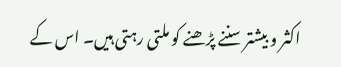اکثر و بیشتر سننے پڑھنے کو ملتی رہتی ہیں۔ اس کے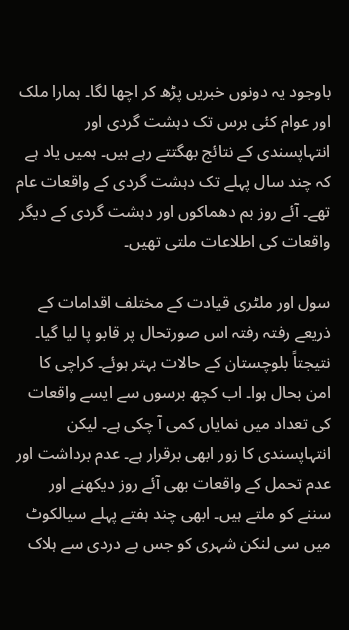باوجود یہ دونوں خبریں پڑھ کر اچھا لگا۔ ہمارا ملک اور عوام کئی برس تک دہشت گردی اور انتہاپسندی کے نتائج بھگتتے رہے ہیں۔ ہمیں یاد ہے کہ چند سال پہلے تک دہشت گردی کے واقعات عام تھے۔ آئے روز بم دھماکوں اور دہشت گردی کے دیگر واقعات کی اطلاعات ملتی تھیں۔

سول اور ملٹری قیادت کے مختلف اقدامات کے ذریعے رفتہ رفتہ اس صورتحال پر قابو پا لیا گیا۔ نتیجتاً بلوچستان کے حالات بہتر ہوئے۔ کراچی کا امن بحال ہوا۔ اب کچھ برسوں سے ایسے واقعات کی تعداد میں نمایاں کمی آ چکی ہے۔ لیکن انتہاپسندی کا زور ابھی برقرار ہے۔ عدم برداشت اور عدم تحمل کے واقعات بھی آئے روز دیکھنے اور سننے کو ملتے ہیں۔ ابھی چند ہفتے پہلے سیالکوٹ میں سی لنکن شہری کو جس بے دردی سے ہلاک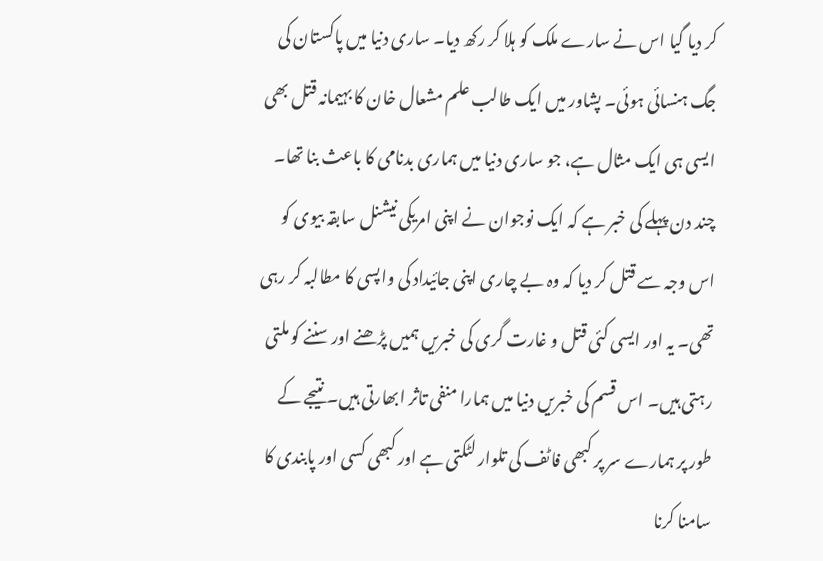کر دیا گیا اس نے سارے ملک کو ہلا کر رکھ دیا۔ ساری دنیا میں پاکستان کی جگ ہنسائی ہوئی۔ پشاور میں ایک طالب علم مشعال خان کا بہیمانہ قتل بھی ایسی ہی ایک مثال ہے، جو ساری دنیا میں ہماری بدنامی کا باعث بنا تھا۔ چند دن پہلے کی خبر ہے کہ ایک نوجوان نے اپنی امریکی نیشنل سابقہ بیوی کو اس وجہ سے قتل کر دیا کہ وہ بے چاری اپنی جائیداد کی واپسی کا مطالبہ کر رہی تھی۔ یہ اور ایسی کئی قتل و غارت گری کی خبریں ہمیں پڑھنے اور سننے کو ملتی رہتی ہیں۔ اس قسم کی خبریں دنیا میں ہمارا منفی تاثر ابھارتی ہیں۔ نتیجے کے طور پر ہمارے سر پر کبھی فاٹف کی تلوار لٹکتی ہے اور کبھی کسی اور پابندی کا سامنا کرنا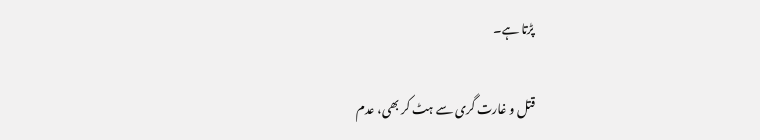پڑتا ہے۔

قتل و غارت گری سے ہٹ کر بھی، عدم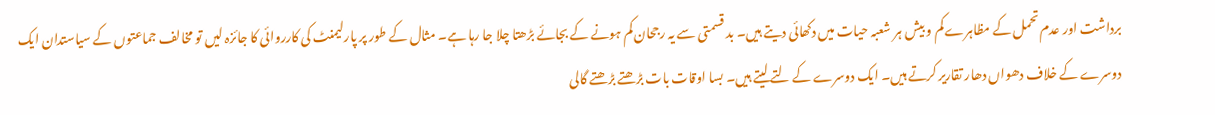برداشت اور عدم تحمل کے مظاہرے کم و بیش ہر شعبہ حیات میں دکھائی دیتے ہیں۔ بد قسمتی سے یہ رجحان کم ہونے کے بجائے بڑھتا چلا جا رہا ہے۔ مثال کے طور پر پارلیمنٹ کی کارروائی کا جائزہ لیں تو مخالف جماعتوں کے سیاستدان ایک دوسرے کے خلاف دھواں دھار تقاریر کرتے ہیں۔ ایک دوسرے کے لتے لیتے ہیں۔ بسا اوقات بات بڑھتے بڑھتے گالی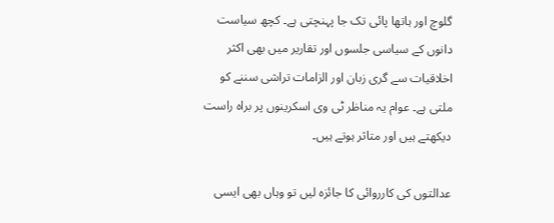گلوچ اور ہاتھا پائی تک جا پہنچتی ہے۔ کچھ سیاست دانوں کے سیاسی جلسوں اور تقاریر میں بھی اکثر اخلاقیات سے گری زبان اور الزامات تراشی سننے کو ملتی ہے۔ عوام یہ مناظر ٹی وی اسکرینوں پر براہ راست دیکھتے ہیں اور متاثر ہوتے ہیں۔

عدالتوں کی کارروائی کا جائزہ لیں تو وہاں بھی ایسی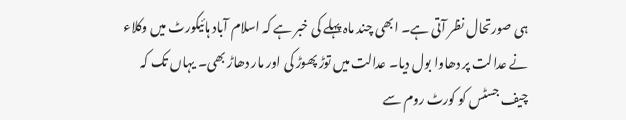ہی صورتحال نظر آتی ہے۔ ابھی چند ماہ پہلے کی خبر ہے کہ اسلام آباد ہائیکورٹ میں وکلاء نے عدالت پر دھاوا بول دیا۔ عدالت میں توڑ پھوڑ کی اور مار دھاڑ بھی۔ یہاں تک کہ چیف جسٹس کو کورٹ روم سے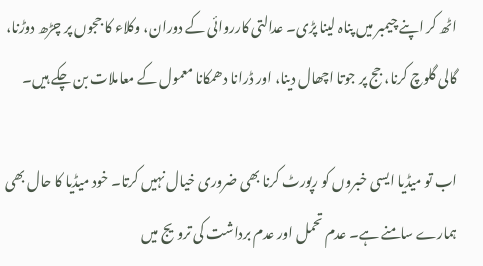اٹھ کر اپنے چیمبر میں پناہ لینا پڑی۔ عدالتی کارروائی کے دوران، وکلاء کا ججوں پر چڑھ دوڑنا، گالی گلوچ کرنا، جج پر جوتا اچھال دینا، اور ڈرانا دھمکانا معمول کے معاملات بن چکے ہیں۔

اب تو میڈیا ایسی خبروں کو رپورٹ کرنا بھی ضروری خیال نہیں کرتا۔ خود میڈیا کا حال بھی ہمارے سامنے ہے۔ عدم تحمل اور عدم برداشت کی ترویج میں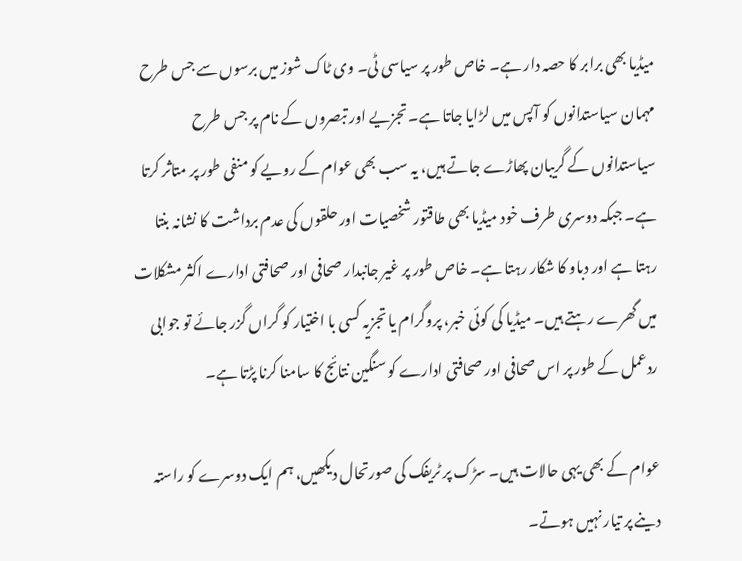میڈیا بھی برابر کا حصہ دار ہے۔ خاص طور پر سیاسی ٹی۔ وی ٹاک شوز میں برسوں سے جس طرح مہمان سیاستدانوں کو آپس میں لڑایا جاتا ہے۔ تجزیے اور تبصروں کے نام پر جس طرح سیاستدانوں کے گریبان پھاڑے جاتے ہیں، یہ سب بھی عوام کے رویے کو منفی طور پر متاثر کرتا ہے۔ جبکہ دوسری طرف خود میڈیا بھی طاقتور شخصیات اور حلقوں کی عدم برداشت کا نشانہ بنتا رہتا ہے اور دباو کا شکار رہتا ہے۔ خاص طور پر غیر جانبدار صحافی اور صحافتی ادارے اکثر مشکلات میں گھرے رہتے ہیں۔ میڈیا کی کوئی خبر، پروگرام یا تجزیہ کسی با اختیار کو گراں گزر جائے تو جوابی ردعمل کے طور پر اس صحافی اور صحافتی ادارے کو سنگین نتائج کا سامنا کرنا پڑتا ہے۔

عوام کے بھی یہی حالات ہیں۔ سڑک پر ٹریفک کی صورتحال دیکھیں، ہم ایک دوسرے کو راستہ دینے پر تیار نہیں ہوتے۔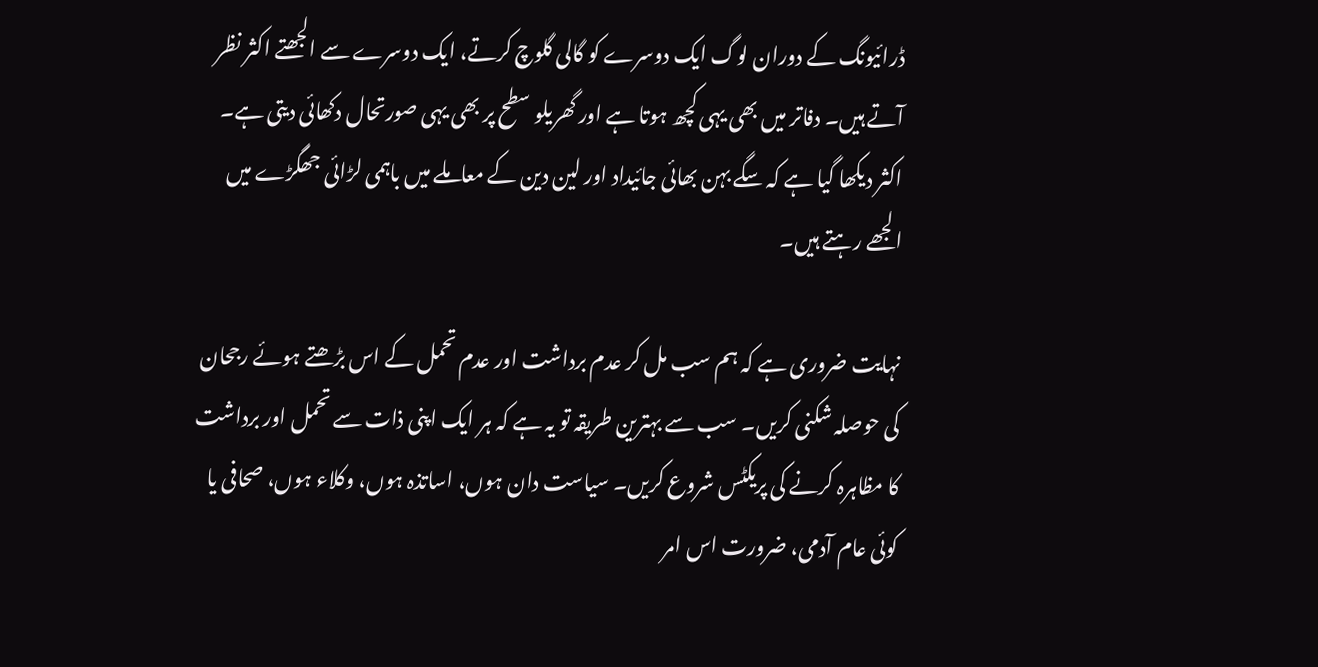ڈرائیونگ کے دوران لوگ ایک دوسرے کو گالی گلوچ کرتے، ایک دوسرے سے الجھتے اکثر نظر آتے ہیں۔ دفاتر میں بھی یہی کچھ ہوتا ہے اور گھریلو سطح پر بھی یہی صورتحال دکھائی دیتی ہے۔ اکثر دیکھا گیا ہے کہ سگے بہن بھائی جائیداد اور لین دین کے معاملے میں باہمی لڑائی جھگڑے میں الجھے رہتے ہیں۔

نہایت ضروری ہے کہ ہم سب مل کر عدم برداشت اور عدم تحمل کے اس بڑھتے ہوئے رجحان کی حوصلہ شکنی کریں۔ سب سے بہترین طریقہ تو یہ ہے کہ ہر ایک اپنی ذات سے تحمل اور برداشت کا مظاہرہ کرنے کی پریکٹس شروع کریں۔ سیاست دان ہوں، اساتذہ ہوں، وکلاء ہوں، صحافی یا کوئی عام آدمی، ضرورت اس امر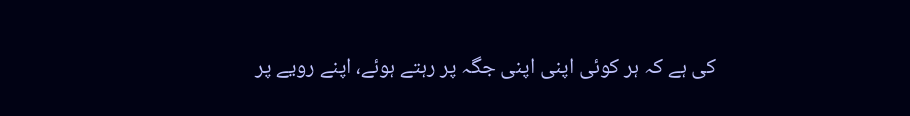کی ہے کہ ہر کوئی اپنی اپنی جگہ پر رہتے ہوئے، اپنے رویے پر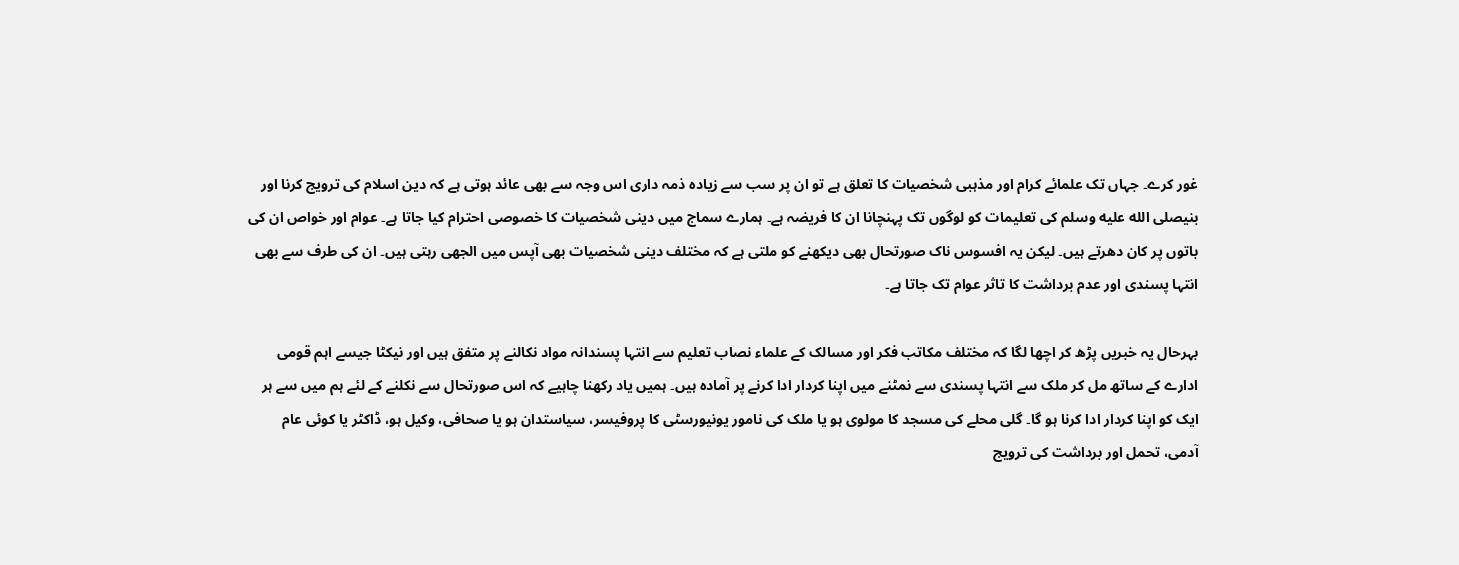غور کرے۔ جہاں تک علمائے کرام اور مذہبی شخصیات کا تعلق ہے تو ان پر سب سے زیادہ ذمہ داری اس وجہ سے بھی عائد ہوتی ہے کہ دین اسلام کی ترویج کرنا اور بنیصلى الله عليه وسلم کی تعلیمات کو لوگوں تک پہنچانا ان کا فریضہ ہے۔ ہمارے سماج میں دینی شخصیات کا خصوصی احترام کیا جاتا ہے۔ عوام اور خواص ان کی باتوں پر کان دھرتے ہیں۔ لیکن یہ افسوس ناک صورتحال بھی دیکھنے کو ملتی ہے کہ مختلف دینی شخصیات بھی آپس میں الجھی رہتی ہیں۔ ان کی طرف سے بھی انتہا پسندی اور عدم برداشت کا تاثر عوام تک جاتا ہے۔

بہرحال یہ خبریں پڑھ کر اچھا لگا کہ مختلف مکاتب فکر اور مسالک کے علماء نصاب تعلیم سے انتہا پسندانہ مواد نکالنے پر متفق ہیں اور نیکٹا جیسے اہم قومی ادارے کے ساتھ مل کر ملک سے انتہا پسندی سے نمٹنے میں اپنا کردار ادا کرنے پر آمادہ ہیں۔ ہمیں یاد رکھنا چاہیے کہ اس صورتحال سے نکلنے کے لئے ہم میں سے ہر ایک کو اپنا کردار ادا کرنا ہو گا۔ گلی محلے کی مسجد کا مولوی ہو یا ملک کی نامور یونیورسٹی کا پروفیسر، سیاستدان ہو یا صحافی، وکیل ہو، ڈاکٹر یا کوئی عام آدمی، تحمل اور برداشت کی ترویج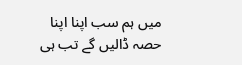میں ہم سب اپنا اپنا حصہ ڈالیں گے تب ہی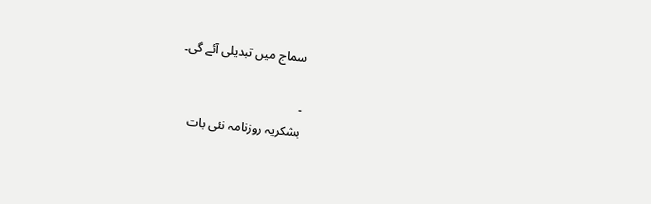سماج میں تبدیلی آئے گی۔

۔
بشکریہ روزنامہ نئی بات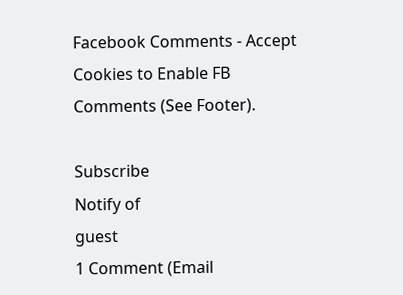Facebook Comments - Accept Cookies to Enable FB Comments (See Footer).

Subscribe
Notify of
guest
1 Comment (Email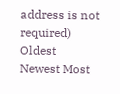address is not required)
Oldest
Newest Most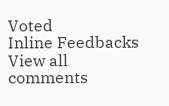Voted
Inline Feedbacks
View all comments